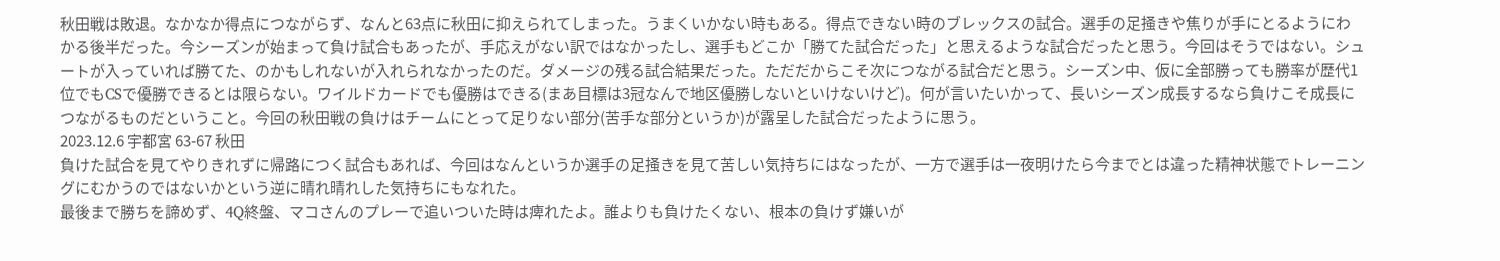秋田戦は敗退。なかなか得点につながらず、なんと63点に秋田に抑えられてしまった。うまくいかない時もある。得点できない時のブレックスの試合。選手の足掻きや焦りが手にとるようにわかる後半だった。今シーズンが始まって負け試合もあったが、手応えがない訳ではなかったし、選手もどこか「勝てた試合だった」と思えるような試合だったと思う。今回はそうではない。シュートが入っていれば勝てた、のかもしれないが入れられなかったのだ。ダメージの残る試合結果だった。ただだからこそ次につながる試合だと思う。シーズン中、仮に全部勝っても勝率が歴代1位でもCSで優勝できるとは限らない。ワイルドカードでも優勝はできる(まあ目標は3冠なんで地区優勝しないといけないけど)。何が言いたいかって、長いシーズン成長するなら負けこそ成長につながるものだということ。今回の秋田戦の負けはチームにとって足りない部分(苦手な部分というか)が露呈した試合だったように思う。
2023.12.6 宇都宮 63-67 秋田
負けた試合を見てやりきれずに帰路につく試合もあれば、今回はなんというか選手の足掻きを見て苦しい気持ちにはなったが、一方で選手は一夜明けたら今までとは違った精神状態でトレーニングにむかうのではないかという逆に晴れ晴れした気持ちにもなれた。
最後まで勝ちを諦めず、4Q終盤、マコさんのプレーで追いついた時は痺れたよ。誰よりも負けたくない、根本の負けず嫌いが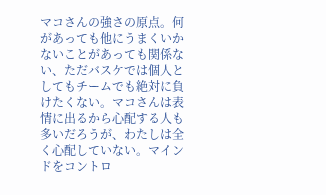マコさんの強さの原点。何があっても他にうまくいかないことがあっても関係ない、ただバスケでは個人としてもチームでも絶対に負けたくない。マコさんは表情に出るから心配する人も多いだろうが、わたしは全く心配していない。マインドをコントロ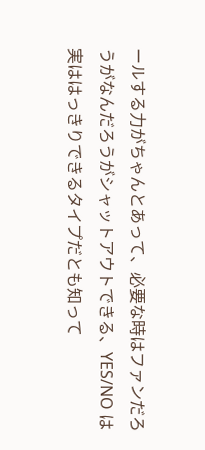ールする力がちゃんとあって、必要な時はファンだろうがなんだろうがシャットアウトできる、YES/NO は実ははっきりできるタイプだとも知って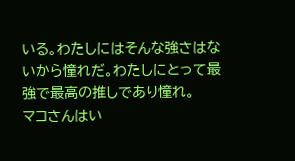いる。わたしにはそんな強さはないから憧れだ。わたしにとって最強で最高の推しであり憧れ。
マコさんはい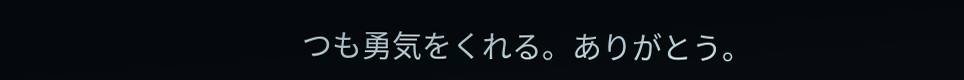つも勇気をくれる。ありがとう。